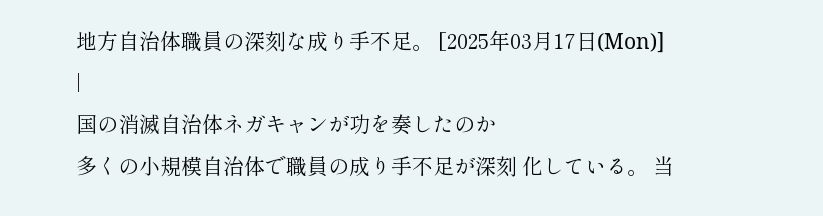地方自治体職員の深刻な成り手不足。 [2025年03月17日(Mon)]
|
国の消滅自治体ネガキャンが功を奏したのか
多くの小規模自治体で職員の成り手不足が深刻 化している。 当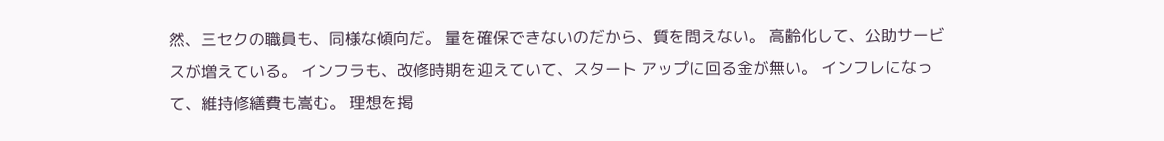然、三セクの職員も、同様な傾向だ。 量を確保できないのだから、質を問えない。 高齢化して、公助サービスが増えている。 インフラも、改修時期を迎えていて、スタート アップに回る金が無い。 インフレになって、維持修繕費も嵩む。 理想を掲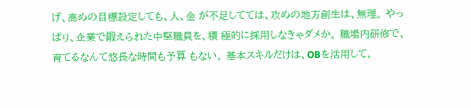げ、高めの目標設定しても、人、金 が不足してては、攻めの地方創生は、無理。 やっぱり、企業で鍛えられた中堅職員を、積 極的に採用しなきゃダメか。 職場内研修で、育てるなんて悠長な時間も予算 もない。 基本スキルだけは、OBを活用して、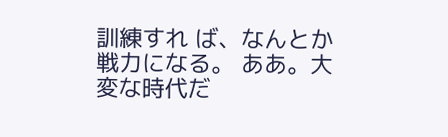訓練すれ ば、なんとか戦力になる。 ああ。大変な時代だ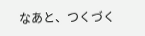なあと、つくづく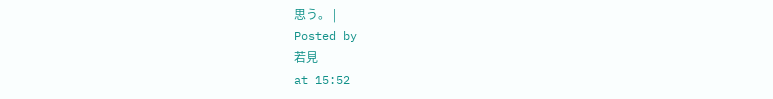思う。 |
Posted by
若見
at 15:52